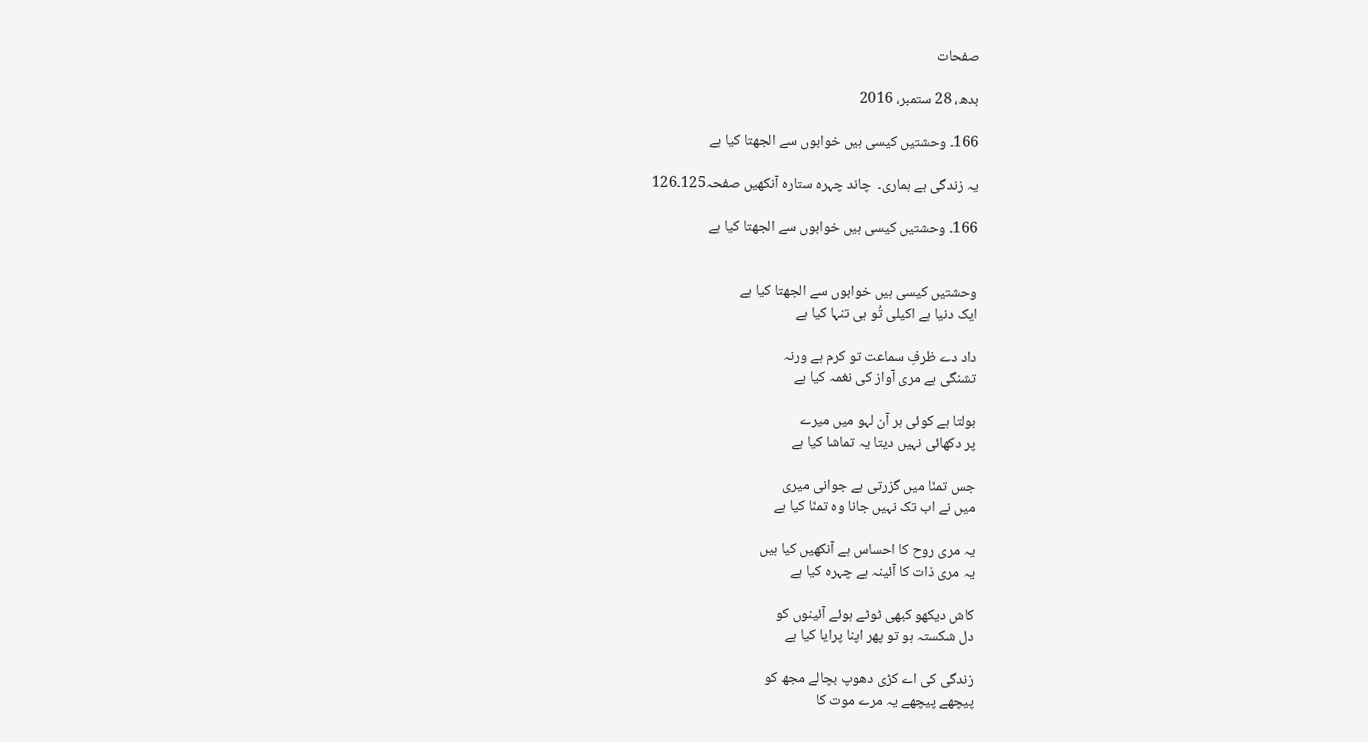صفحات

بدھ، 28 ستمبر، 2016

166۔ وحشتیں کیسی ہیں خوابوں سے الجھتا کیا ہے

یہ زندگی ہے ہماری۔  چاند چہرہ ستارہ آنکھیں صفحہ125۔126

166۔ وحشتیں کیسی ہیں خوابوں سے الجھتا کیا ہے


وحشتیں کیسی ہیں خوابوں سے الجھتا کیا ہے
ایک دنیا ہے اکیلی تُو ہی تنہا کیا ہے

داد دے ظرفِ سماعت تو کرم ہے ورنہ
تشنگی ہے مری آواز کی نغمہ کیا ہے

بولتا ہے کوئی ہر آن لہو میں میرے
پر دکھائی نہیں دیتا یہ تماشا کیا ہے

جس تمنّا میں گزرتی ہے جوانی میری
میں نے اب تک نہیں جانا وہ تمنّا کیا ہے

یہ مری روح کا احساس ہے آنکھیں کیا ہیں
یہ مری ذات کا آئینہ ہے چہرہ کیا ہے

کاش دیکھو کبھی ٹوٹے ہوئے آئینوں کو
دل شکستہ ہو تو پھر اپنا پرایا کیا ہے

زندگی کی اے کڑی دھوپ بچالے مجھ کو
پیچھے پیچھے یہ مرے موت کا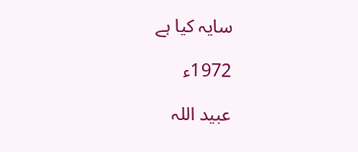سایہ کیا ہے

1972ء

عبید اللہ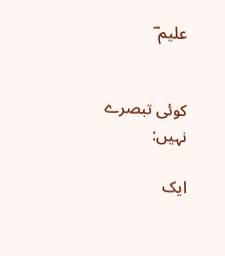علیم ؔ


کوئی تبصرے نہیں:

ایک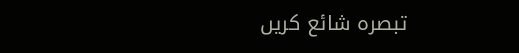تبصرہ شائع کریں